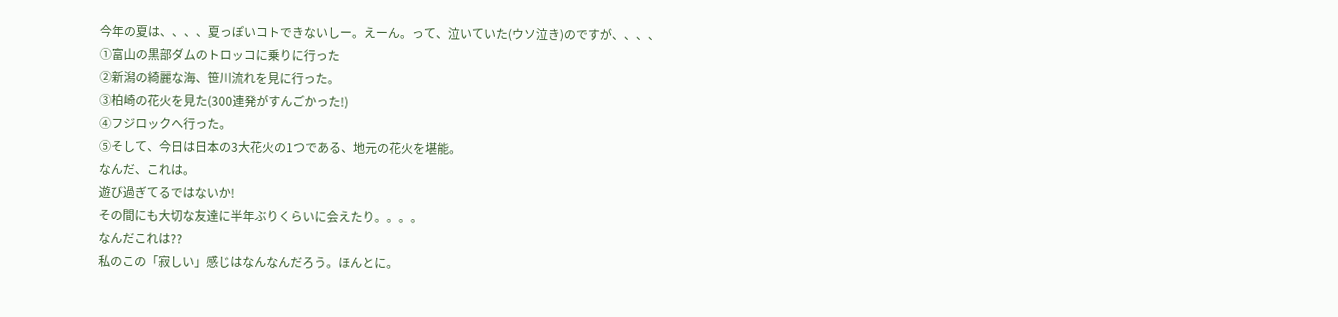今年の夏は、、、、夏っぽいコトできないしー。えーん。って、泣いていた(ウソ泣き)のですが、、、、
①富山の黒部ダムのトロッコに乗りに行った
②新潟の綺麗な海、笹川流れを見に行った。
③柏崎の花火を見た(300連発がすんごかった!)
④フジロックへ行った。
⑤そして、今日は日本の3大花火の1つである、地元の花火を堪能。
なんだ、これは。
遊び過ぎてるではないか!
その間にも大切な友達に半年ぶりくらいに会えたり。。。。
なんだこれは??
私のこの「寂しい」感じはなんなんだろう。ほんとに。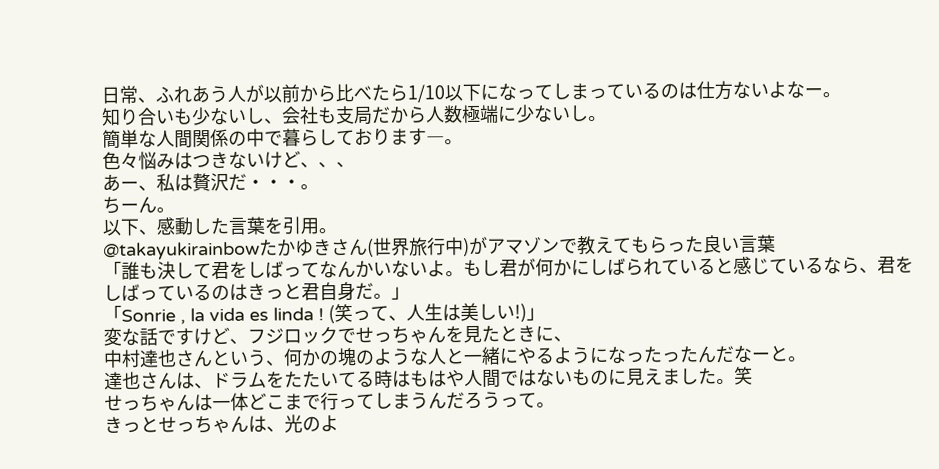日常、ふれあう人が以前から比べたら1/10以下になってしまっているのは仕方ないよなー。
知り合いも少ないし、会社も支局だから人数極端に少ないし。
簡単な人間関係の中で暮らしております―。
色々悩みはつきないけど、、、
あー、私は贅沢だ・・・。
ちーん。
以下、感動した言葉を引用。
@takayukirainbowたかゆきさん(世界旅行中)がアマゾンで教えてもらった良い言葉
「誰も決して君をしばってなんかいないよ。もし君が何かにしばられていると感じているなら、君をしばっているのはきっと君自身だ。」
「Sonrie , la vida es linda ! (笑って、人生は美しい!)」
変な話ですけど、フジロックでせっちゃんを見たときに、
中村達也さんという、何かの塊のような人と一緒にやるようになったったんだなーと。
達也さんは、ドラムをたたいてる時はもはや人間ではないものに見えました。笑
せっちゃんは一体どこまで行ってしまうんだろうって。
きっとせっちゃんは、光のよ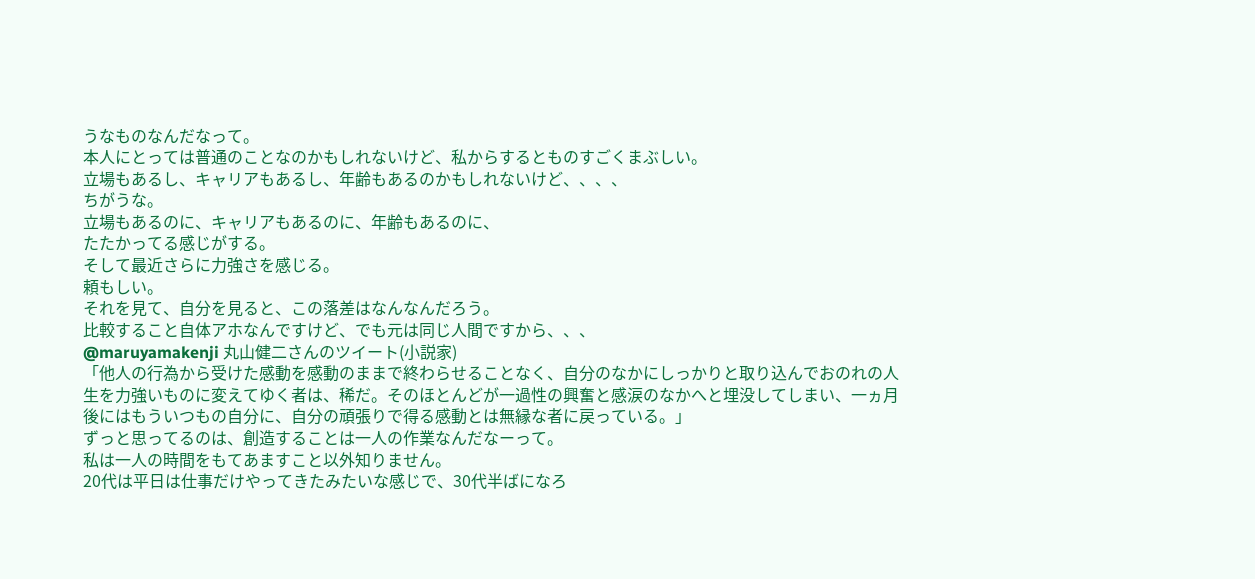うなものなんだなって。
本人にとっては普通のことなのかもしれないけど、私からするとものすごくまぶしい。
立場もあるし、キャリアもあるし、年齢もあるのかもしれないけど、、、、
ちがうな。
立場もあるのに、キャリアもあるのに、年齢もあるのに、
たたかってる感じがする。
そして最近さらに力強さを感じる。
頼もしい。
それを見て、自分を見ると、この落差はなんなんだろう。
比較すること自体アホなんですけど、でも元は同じ人間ですから、、、
@maruyamakenji 丸山健二さんのツイート(小説家)
「他人の行為から受けた感動を感動のままで終わらせることなく、自分のなかにしっかりと取り込んでおのれの人生を力強いものに変えてゆく者は、稀だ。そのほとんどが一過性の興奮と感涙のなかへと埋没してしまい、一ヵ月後にはもういつもの自分に、自分の頑張りで得る感動とは無縁な者に戻っている。」
ずっと思ってるのは、創造することは一人の作業なんだなーって。
私は一人の時間をもてあますこと以外知りません。
20代は平日は仕事だけやってきたみたいな感じで、30代半ばになろ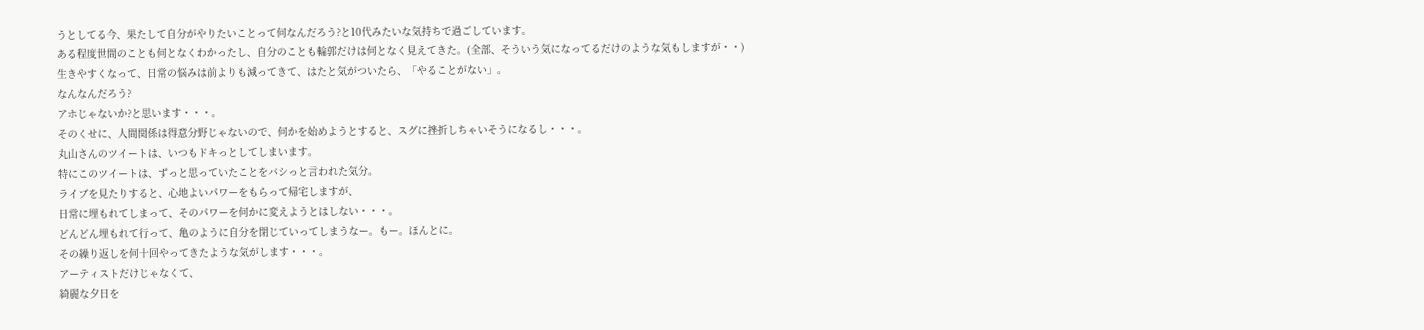うとしてる今、果たして自分がやりたいことって何なんだろう?と10代みたいな気持ちで過ごしています。
ある程度世間のことも何となくわかったし、自分のことも輪郭だけは何となく見えてきた。(全部、そういう気になってるだけのような気もしますが・・)
生きやすくなって、日常の悩みは前よりも減ってきて、はたと気がついたら、「やることがない」。
なんなんだろう?
アホじゃないか?と思います・・・。
そのくせに、人間関係は得意分野じゃないので、何かを始めようとすると、スグに挫折しちゃいそうになるし・・・。
丸山さんのツイートは、いつもドキっとしてしまいます。
特にこのツイートは、ずっと思っていたことをバシっと言われた気分。
ライブを見たりすると、心地よいパワーをもらって帰宅しますが、
日常に埋もれてしまって、そのパワーを何かに変えようとはしない・・・。
どんどん埋もれて行って、亀のように自分を閉じていってしまうなー。もー。ほんとに。
その繰り返しを何十回やってきたような気がします・・・。
アーティストだけじゃなくて、
綺麗な夕日を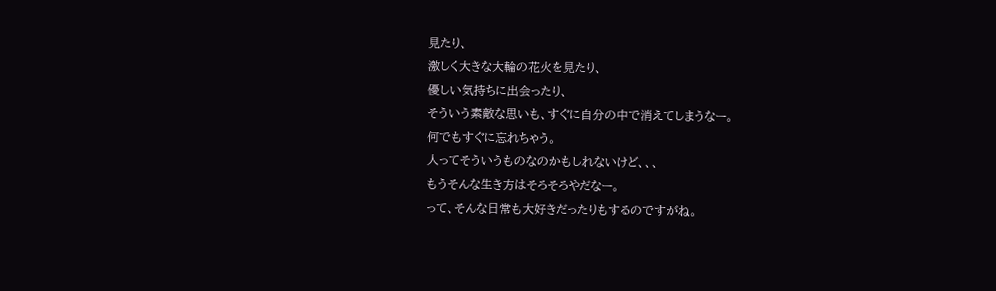見たり、
激しく大きな大輪の花火を見たり、
優しい気持ちに出会ったり、
そういう素敵な思いも、すぐに自分の中で消えてしまうなー。
何でもすぐに忘れちゃう。
人ってそういうものなのかもしれないけど、、、
もうそんな生き方はそろそろやだなー。
って、そんな日常も大好きだったりもするのですがね。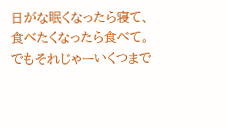日がな眠くなったら寝て、食べたくなったら食べて。
でもそれじゃーいくつまで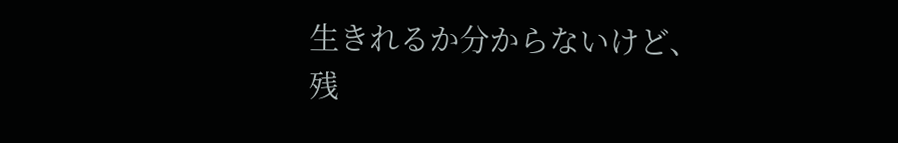生きれるか分からないけど、
残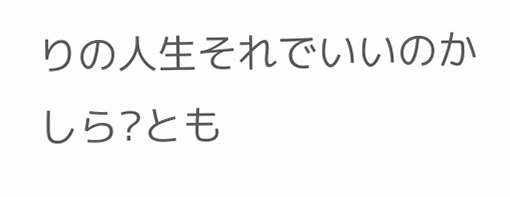りの人生それでいいのかしら?とも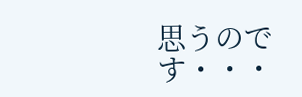思うのです・・・